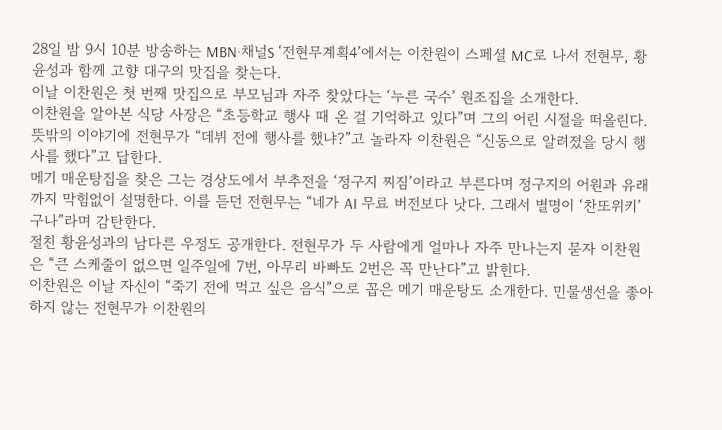28일 밤 9시 10분 방송하는 MBN·채널S ‘전현무계획4’에서는 이찬원이 스페셜 MC로 나서 전현무, 황윤성과 함께 고향 대구의 맛집을 찾는다.
이날 이찬원은 첫 번째 맛집으로 부모님과 자주 찾았다는 ‘누른 국수’ 원조집을 소개한다.
이찬원을 알아본 식당 사장은 “초등학교 행사 때 온 걸 기억하고 있다”며 그의 어린 시절을 떠올린다. 뜻밖의 이야기에 전현무가 “데뷔 전에 행사를 했냐?”고 놀라자 이찬원은 “신동으로 알려졌을 당시 행사를 했다”고 답한다.
메기 매운탕집을 찾은 그는 경상도에서 부추전을 ‘정구지 찌짐’이라고 부른다며 정구지의 어원과 유래까지 막힘없이 설명한다. 이를 듣던 전현무는 “네가 AI 무료 버전보다 낫다. 그래서 별명이 ‘찬또위키’구나”라며 감탄한다.
절친 황윤성과의 남다른 우정도 공개한다. 전현무가 두 사람에게 얼마나 자주 만나는지 묻자 이찬원은 “큰 스케줄이 없으면 일주일에 7번, 아무리 바빠도 2번은 꼭 만난다”고 밝힌다.
이찬원은 이날 자신이 “죽기 전에 먹고 싶은 음식”으로 꼽은 메기 매운탕도 소개한다. 민물생선을 좋아하지 않는 전현무가 이찬원의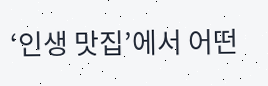‘인생 맛집’에서 어떤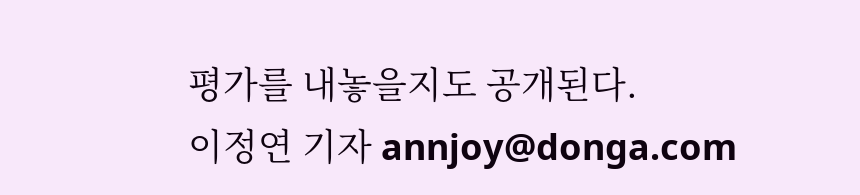평가를 내놓을지도 공개된다.
이정연 기자 annjoy@donga.com